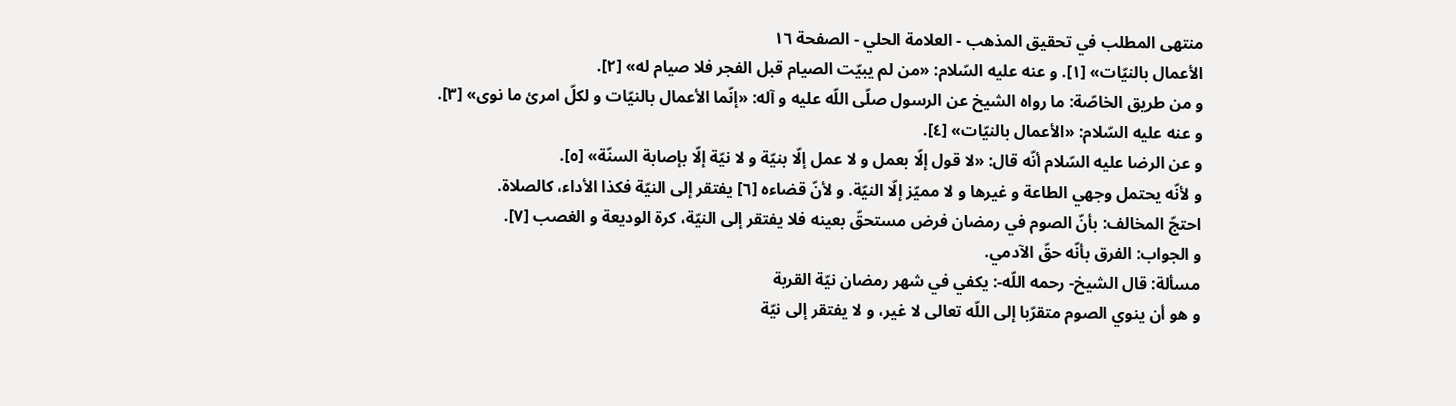منتهى المطلب في تحقيق المذهب - العلامة الحلي - الصفحة ١٦
الأعمال بالنيّات» [١]. و عنه عليه السّلام: «من لم يبيّت الصيام قبل الفجر فلا صيام له» [٢].
و من طريق الخاصّة: ما رواه الشيخ عن الرسول صلّى اللّه عليه و آله: «إنّما الأعمال بالنيّات و لكلّ امرئ ما نوى» [٣].
و عنه عليه السّلام: «الأعمال بالنيّات» [٤].
و عن الرضا عليه السّلام أنّه قال: «لا قول إلّا بعمل و لا عمل إلّا بنيّة و لا نيّة إلّا بإصابة السنّة» [٥].
و لأنّه يحتمل وجهي الطاعة و غيرها و لا مميّز إلّا النيّة. و لأنّ قضاءه [٦] يفتقر إلى النيّة فكذا الأداء، كالصلاة.
احتجّ المخالف: بأنّ الصوم في رمضان فرض مستحقّ بعينه فلا يفتقر إلى النيّة، كرة الوديعة و الغصب [٧].
و الجواب: الفرق بأنّه حقّ الآدمي.
مسألة: قال الشيخ- رحمه اللّه-: يكفي في شهر رمضان نيّة القربة
و هو أن ينوي الصوم متقرّبا إلى اللّه تعالى لا غير، و لا يفتقر إلى نيّة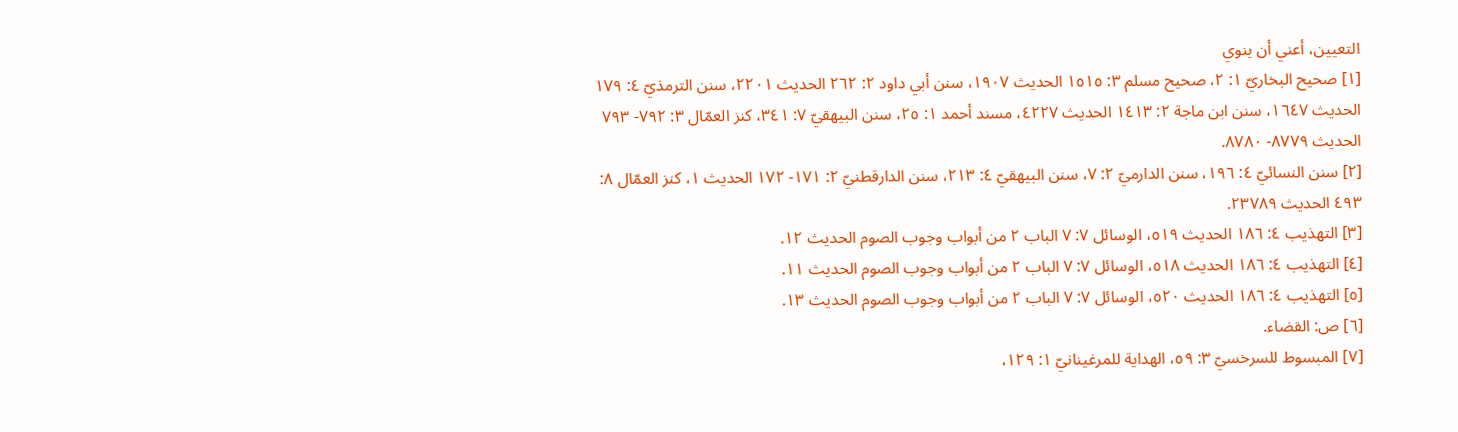التعيين، أعني أن ينوي
[١] صحيح البخاريّ ١: ٢، صحيح مسلم ٣: ١٥١٥ الحديث ١٩٠٧، سنن أبي داود ٢: ٢٦٢ الحديث ٢٢٠١، سنن الترمذيّ ٤: ١٧٩ الحديث ١٦٤٧، سنن ابن ماجة ٢: ١٤١٣ الحديث ٤٢٢٧، مسند أحمد ١: ٢٥، سنن البيهقيّ ٧: ٣٤١، كنز العمّال ٣: ٧٩٢- ٧٩٣ الحديث ٨٧٧٩- ٨٧٨٠.
[٢] سنن النسائيّ ٤: ١٩٦، سنن الدارميّ ٢: ٧، سنن البيهقيّ ٤: ٢١٣، سنن الدارقطنيّ ٢: ١٧١- ١٧٢ الحديث ١، كنز العمّال ٨: ٤٩٣ الحديث ٢٣٧٨٩.
[٣] التهذيب ٤: ١٨٦ الحديث ٥١٩، الوسائل ٧: ٧ الباب ٢ من أبواب وجوب الصوم الحديث ١٢.
[٤] التهذيب ٤: ١٨٦ الحديث ٥١٨، الوسائل ٧: ٧ الباب ٢ من أبواب وجوب الصوم الحديث ١١.
[٥] التهذيب ٤: ١٨٦ الحديث ٥٢٠، الوسائل ٧: ٧ الباب ٢ من أبواب وجوب الصوم الحديث ١٣.
[٦] ص: القضاء.
[٧] المبسوط للسرخسيّ ٣: ٥٩، الهداية للمرغينانيّ ١: ١٢٩،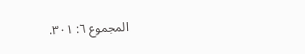المجموع ٦: ٣٠١.